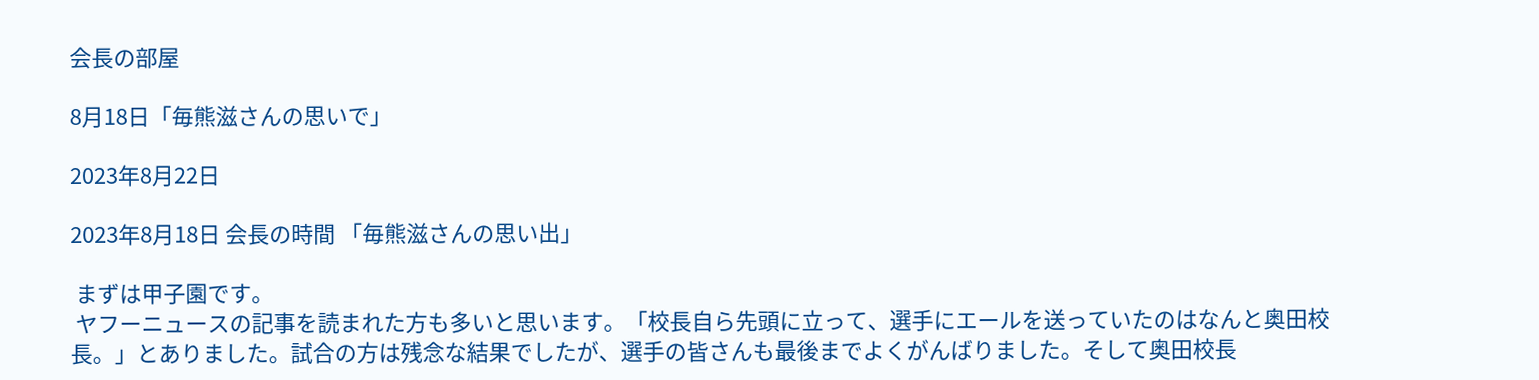会長の部屋

8月18日「毎熊滋さんの思いで」

2023年8月22日

2023年8月18日 会長の時間 「毎熊滋さんの思い出」

 まずは甲子園です。
 ヤフーニュースの記事を読まれた方も多いと思います。「校長自ら先頭に立って、選手にエールを送っていたのはなんと奥田校長。」とありました。試合の方は残念な結果でしたが、選手の皆さんも最後までよくがんばりました。そして奥田校長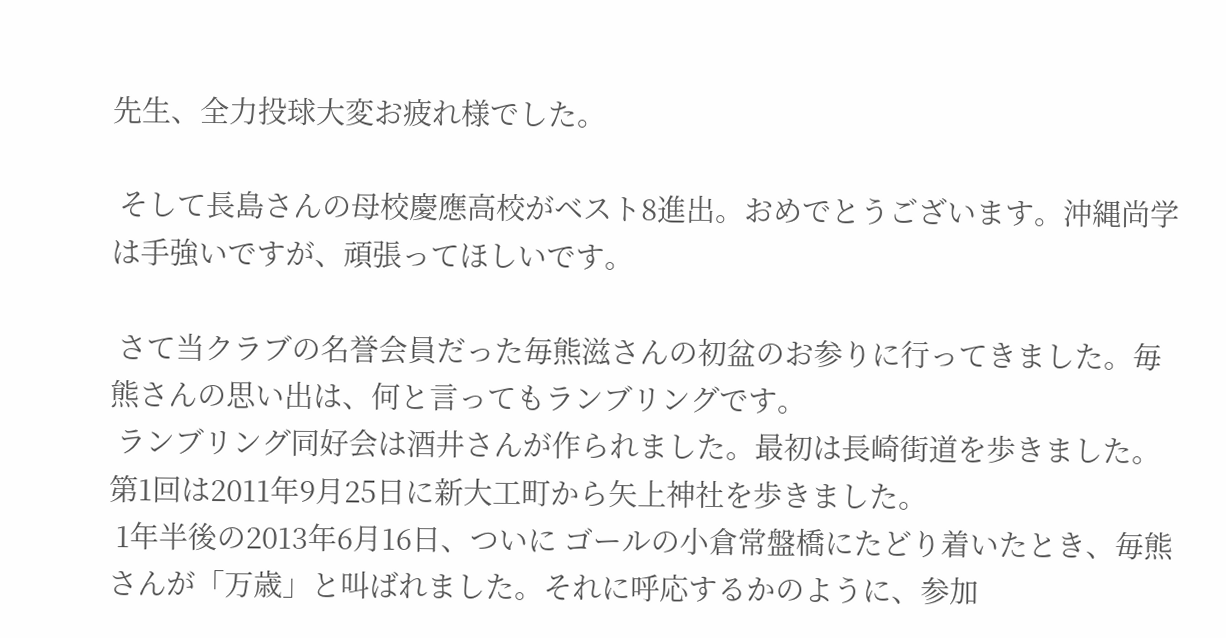先生、全力投球大変お疲れ様でした。

 そして長島さんの母校慶應高校がベスト8進出。おめでとうございます。沖縄尚学は手強いですが、頑張ってほしいです。

 さて当クラブの名誉会員だった毎熊滋さんの初盆のお参りに行ってきました。毎熊さんの思い出は、何と言ってもランブリングです。
 ランブリング同好会は酒井さんが作られました。最初は長崎街道を歩きました。第1回は2011年9月25日に新大工町から矢上神社を歩きました。
 1年半後の2013年6月16日、ついに ゴールの小倉常盤橋にたどり着いたとき、毎熊さんが「万歳」と叫ばれました。それに呼応するかのように、参加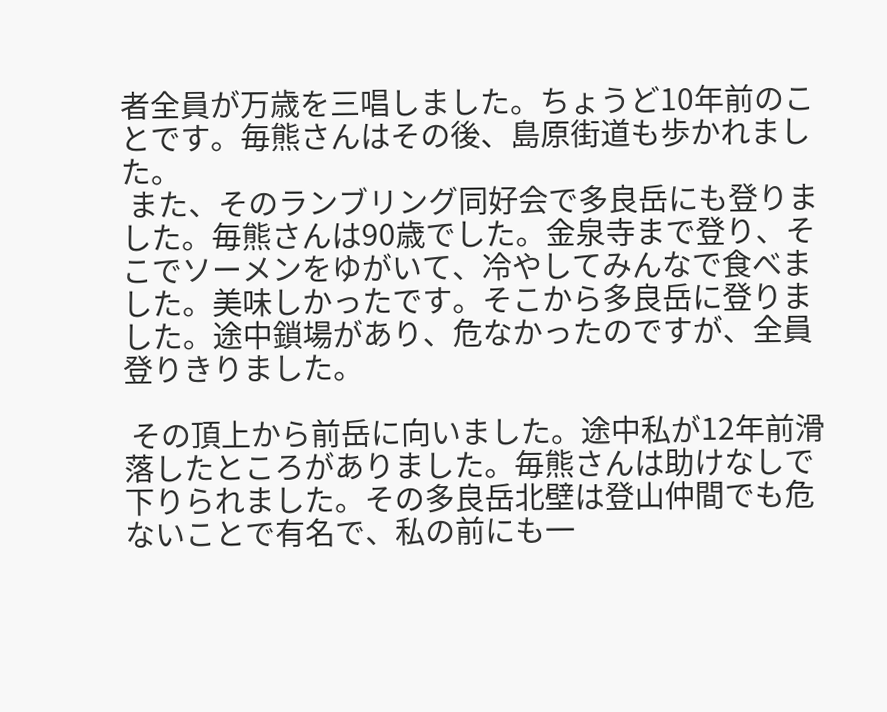者全員が万歳を三唱しました。ちょうど10年前のことです。毎熊さんはその後、島原街道も歩かれました。
 また、そのランブリング同好会で多良岳にも登りました。毎熊さんは90歳でした。金泉寺まで登り、そこでソーメンをゆがいて、冷やしてみんなで食べました。美味しかったです。そこから多良岳に登りました。途中鎖場があり、危なかったのですが、全員登りきりました。

 その頂上から前岳に向いました。途中私が12年前滑落したところがありました。毎熊さんは助けなしで下りられました。その多良岳北壁は登山仲間でも危ないことで有名で、私の前にも一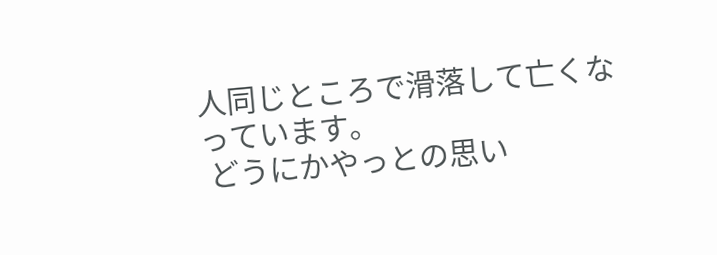人同じところで滑落して亡くなっています。
 どうにかやっとの思い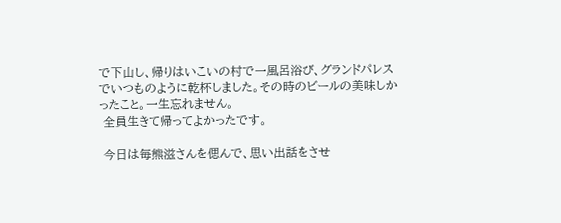で下山し、帰りはいこいの村で一風呂浴び、グランドパレスでいつものように乾杯しました。その時のビールの美味しかったこと。一生忘れません。
 全員生きて帰ってよかったです。

 今日は毎熊滋さんを偲んで、思い出話をさせ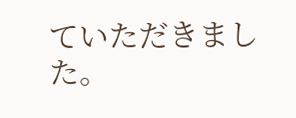ていただきました。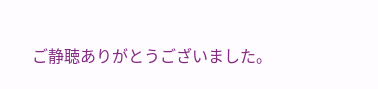ご静聴ありがとうございました。